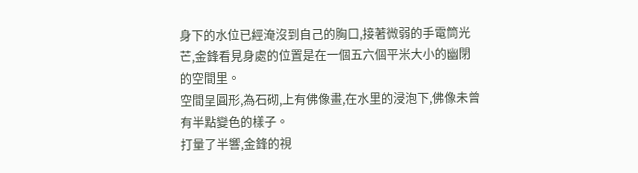身下的水位已經淹沒到自己的胸口,接著微弱的手電筒光芒,金鋒看見身處的位置是在一個五六個平米大小的幽閉的空間里。
空間呈圓形,為石砌,上有佛像畫,在水里的浸泡下,佛像未曾有半點變色的樣子。
打量了半響,金鋒的視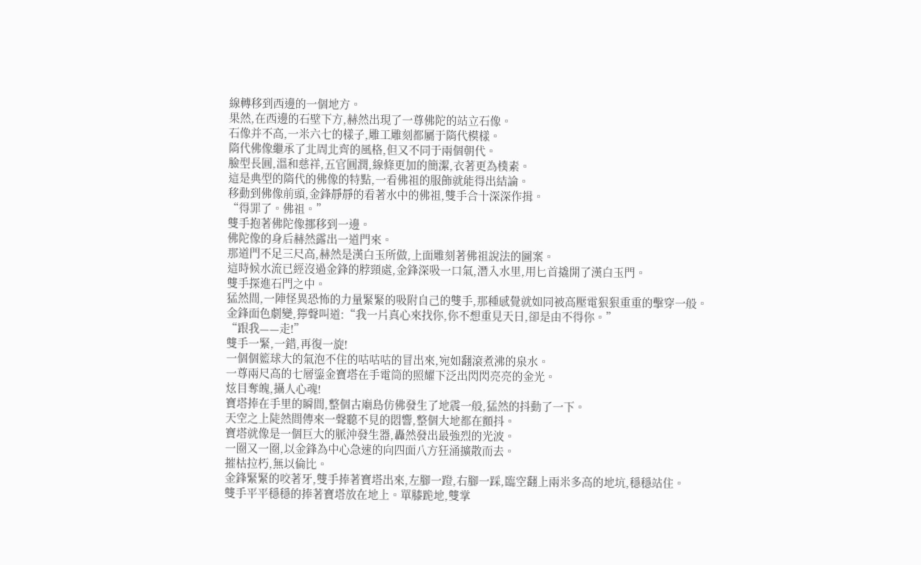線轉移到西邊的一個地方。
果然,在西邊的石壁下方,赫然出現了一尊佛陀的站立石像。
石像并不高,一米六七的樣子,雕工雕刻都屬于隋代模樣。
隋代佛像繼承了北周北齊的風格,但又不同于兩個朝代。
臉型長圓,溫和慈祥,五官圓潤,線條更加的簡潔,衣著更為樸素。
這是典型的隋代的佛像的特點,一看佛祖的服飾就能得出結論。
移動到佛像前頭,金鋒靜靜的看著水中的佛祖,雙手合十深深作揖。
“得罪了。佛祖。”
雙手抱著佛陀像挪移到一邊。
佛陀像的身后赫然露出一道門來。
那道門不足三尺高,赫然是漢白玉所做,上面雕刻著佛祖說法的圖案。
這時候水流已經沒過金鋒的脖頸處,金鋒深吸一口氣,潛入水里,用匕首撬開了漢白玉門。
雙手探進石門之中。
猛然間,一陣怪異恐怖的力量緊緊的吸附自己的雙手,那種感覺就如同被高壓電狠狠重重的擊穿一般。
金鋒面色劇變,獰聲叫道:“我一片真心來找你,你不想重見天日,卻是由不得你。”
“跟我——走!”
雙手一緊,一錯,再復一旋!
一個個籃球大的氣泡不住的咕咕咕的冒出來,宛如翻滾煮沸的泉水。
一尊兩尺高的七層鎏金寶塔在手電筒的照耀下泛出閃閃亮亮的金光。
炫目奪魄,攝人心魂!
寶塔捧在手里的瞬間,整個古廟島仿佛發生了地震一般,猛然的抖動了一下。
天空之上陡然間傳來一聲聽不見的悶響,整個大地都在顫抖。
寶塔就像是一個巨大的脈沖發生器,轟然發出最強烈的光波。
一圈又一圈,以金鋒為中心急速的向四面八方狂涌擴散而去。
摧枯拉朽,無以倫比。
金鋒緊緊的咬著牙,雙手捧著寶塔出來,左腳一蹬,右腳一踩,臨空翻上兩米多高的地坑,穩穩站住。
雙手平平穩穩的捧著寶塔放在地上。單膝跪地,雙掌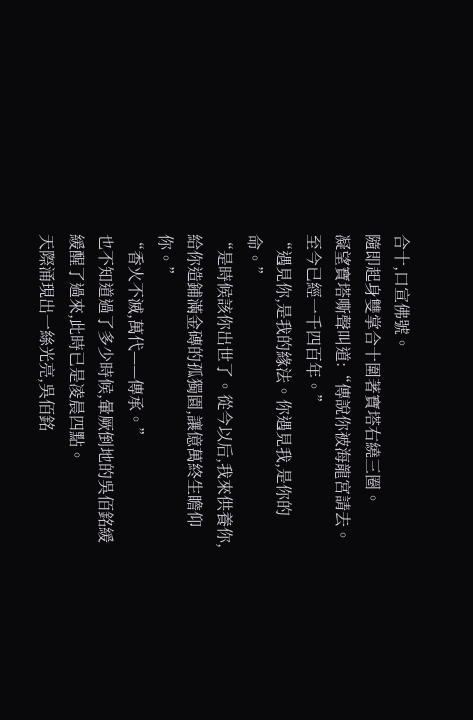合十,口宣佛號。
隨即起身雙掌合十圍著寶塔右繞三圈。
凝望寶塔嘶聲叫道:“傳說你被海龍宮請去。至今已經一千四百年。”
“遇見你,是我的緣法。你遇見我,是你的命。”
“是時候該你出世了。從今以后,我來供養你,給你造鋪滿金磚的孤獨園,讓億萬終生瞻仰你。”
“香火不滅,萬代——傳承。”
也不知道過了多少時候,暈厥倒地的吳佰銘緩緩醒了過來,此時已是凌晨四點。
天際涌現出一絲光亮,吳佰銘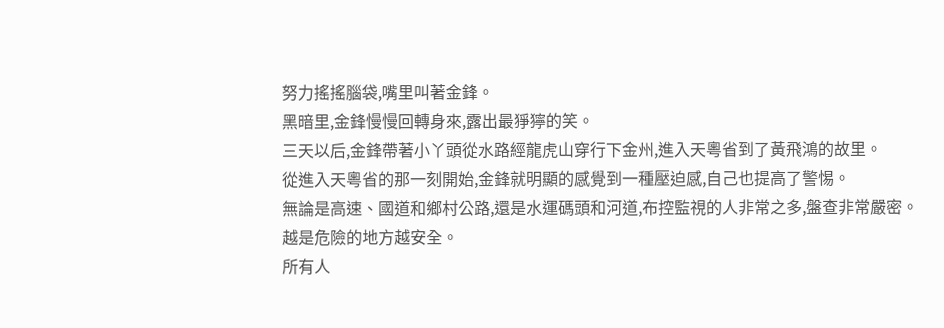努力搖搖腦袋,嘴里叫著金鋒。
黑暗里,金鋒慢慢回轉身來,露出最猙獰的笑。
三天以后,金鋒帶著小丫頭從水路經龍虎山穿行下金州,進入天粵省到了黃飛鴻的故里。
從進入天粵省的那一刻開始,金鋒就明顯的感覺到一種壓迫感,自己也提高了警惕。
無論是高速、國道和鄉村公路,還是水運碼頭和河道,布控監視的人非常之多,盤查非常嚴密。
越是危險的地方越安全。
所有人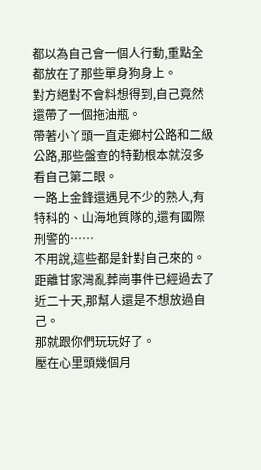都以為自己會一個人行動,重點全都放在了那些單身狗身上。
對方絕對不會料想得到,自己竟然還帶了一個拖油瓶。
帶著小丫頭一直走鄉村公路和二級公路,那些盤查的特勤根本就沒多看自己第二眼。
一路上金鋒還遇見不少的熟人,有特科的、山海地質隊的,還有國際刑警的……
不用說,這些都是針對自己來的。
距離甘家灣亂葬崗事件已經過去了近二十天,那幫人還是不想放過自己。
那就跟你們玩玩好了。
壓在心里頭幾個月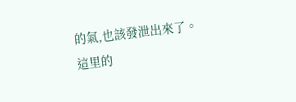的氣,也該發泄出來了。
這里的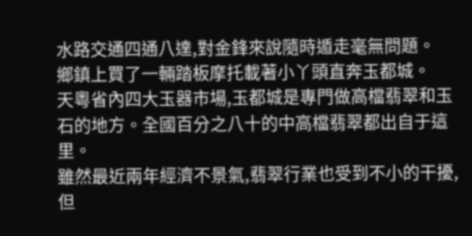水路交通四通八達,對金鋒來說隨時遁走毫無問題。
鄉鎮上買了一輛踏板摩托載著小丫頭直奔玉都城。
天粵省內四大玉器市場,玉都城是專門做高檔翡翠和玉石的地方。全國百分之八十的中高檔翡翠都出自于這里。
雖然最近兩年經濟不景氣,翡翠行業也受到不小的干擾,但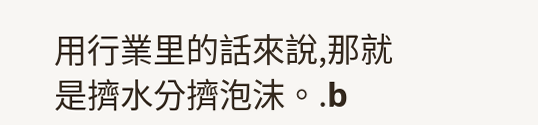用行業里的話來說,那就是擠水分擠泡沫。.b